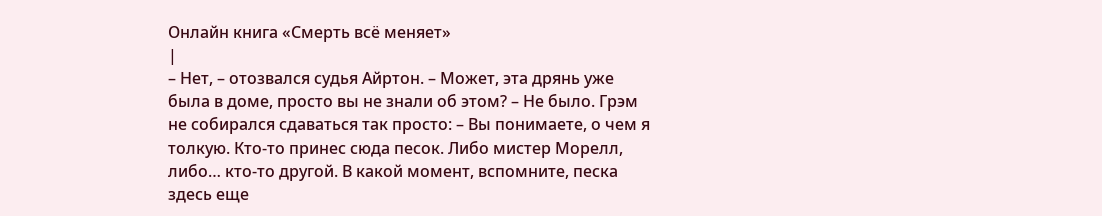Онлайн книга «Смерть всё меняет»
|
– Нет, – отозвался судья Айртон. – Может, эта дрянь уже была в доме, просто вы не знали об этом? – Не было. Грэм не собирался сдаваться так просто: – Вы понимаете, о чем я толкую. Кто-то принес сюда песок. Либо мистер Морелл, либо… кто-то другой. В какой момент, вспомните, песка здесь еще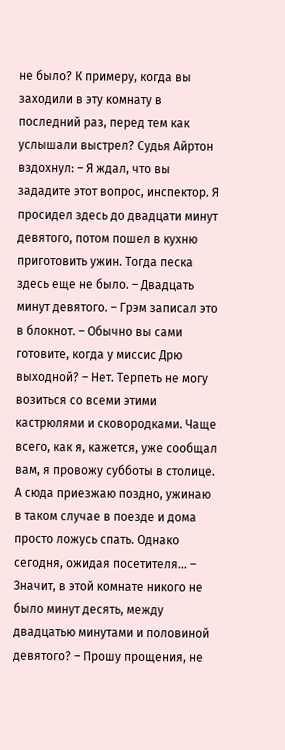не было? К примеру, когда вы заходили в эту комнату в последний раз, перед тем как услышали выстрел? Судья Айртон вздохнул: – Я ждал, что вы зададите этот вопрос, инспектор. Я просидел здесь до двадцати минут девятого, потом пошел в кухню приготовить ужин. Тогда песка здесь еще не было. – Двадцать минут девятого. – Грэм записал это в блокнот. – Обычно вы сами готовите, когда у миссис Дрю выходной? – Нет. Терпеть не могу возиться со всеми этими кастрюлями и сковородками. Чаще всего, как я, кажется, уже сообщал вам, я провожу субботы в столице. А сюда приезжаю поздно, ужинаю в таком случае в поезде и дома просто ложусь спать. Однако сегодня, ожидая посетителя… – Значит, в этой комнате никого не было минут десять, между двадцатью минутами и половиной девятого? – Прошу прощения, не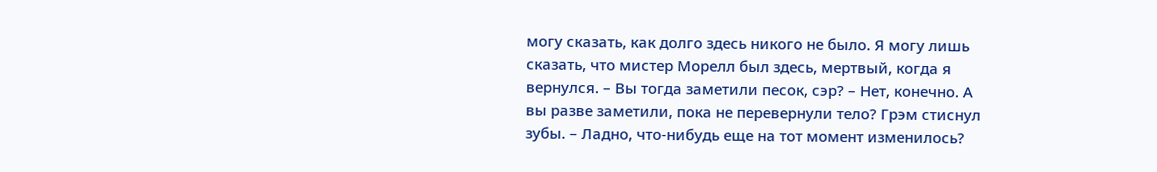могу сказать, как долго здесь никого не было. Я могу лишь сказать, что мистер Морелл был здесь, мертвый, когда я вернулся. – Вы тогда заметили песок, сэр? – Нет, конечно. А вы разве заметили, пока не перевернули тело? Грэм стиснул зубы. – Ладно, что-нибудь еще на тот момент изменилось?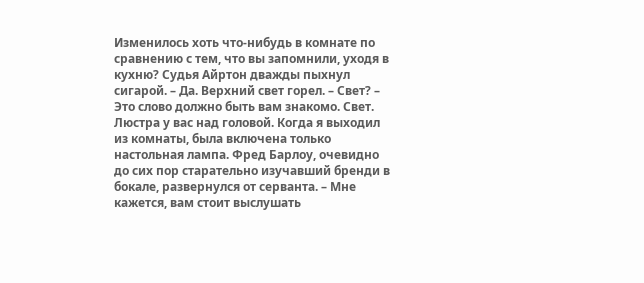Изменилось хоть что-нибудь в комнате по сравнению с тем, что вы запомнили, уходя в кухню? Судья Айртон дважды пыхнул сигарой. – Да. Верхний свет горел. – Свет? – Это слово должно быть вам знакомо. Свет. Люстра у вас над головой. Когда я выходил из комнаты, была включена только настольная лампа. Фред Барлоу, очевидно до сих пор старательно изучавший бренди в бокале, развернулся от серванта. – Мне кажется, вам стоит выслушать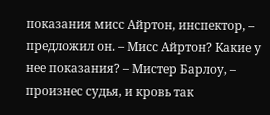показания мисс Айртон, инспектор, – предложил он. – Мисс Айртон? Какие у нее показания? – Мистер Барлоу, – произнес судья, и кровь так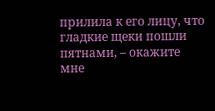прилила к его лицу, что гладкие щеки пошли пятнами, – окажите мне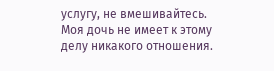услугу, не вмешивайтесь. Моя дочь не имеет к этому делу никакого отношения.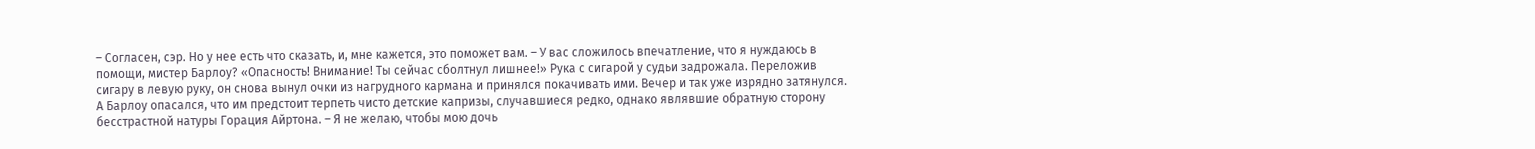– Согласен, сэр. Но у нее есть что сказать, и, мне кажется, это поможет вам. – У вас сложилось впечатление, что я нуждаюсь в помощи, мистер Барлоу? «Опасность! Внимание! Ты сейчас сболтнул лишнее!» Рука с сигарой у судьи задрожала. Переложив сигару в левую руку, он снова вынул очки из нагрудного кармана и принялся покачивать ими. Вечер и так уже изрядно затянулся. А Барлоу опасался, что им предстоит терпеть чисто детские капризы, случавшиеся редко, однако являвшие обратную сторону бесстрастной натуры Горация Айртона. – Я не желаю, чтобы мою дочь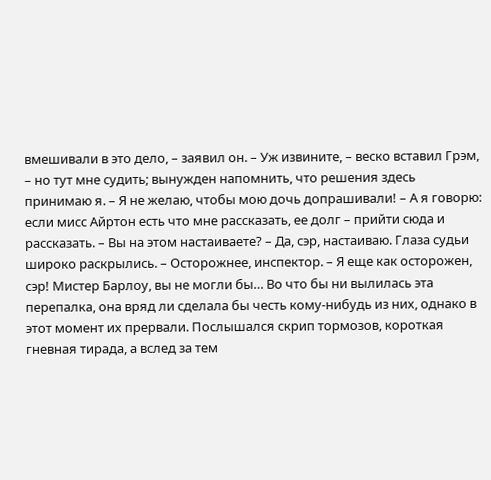вмешивали в это дело, – заявил он. – Уж извините, – веско вставил Грэм, – но тут мне судить; вынужден напомнить, что решения здесь принимаю я. – Я не желаю, чтобы мою дочь допрашивали! – А я говорю: если мисс Айртон есть что мне рассказать, ее долг – прийти сюда и рассказать. – Вы на этом настаиваете? – Да, сэр, настаиваю. Глаза судьи широко раскрылись. – Осторожнее, инспектор. – Я еще как осторожен, сэр! Мистер Барлоу, вы не могли бы… Во что бы ни вылилась эта перепалка, она вряд ли сделала бы честь кому-нибудь из них, однако в этот момент их прервали. Послышался скрип тормозов, короткая гневная тирада, а вслед за тем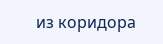из коридора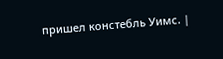пришел констебль Уимс. |